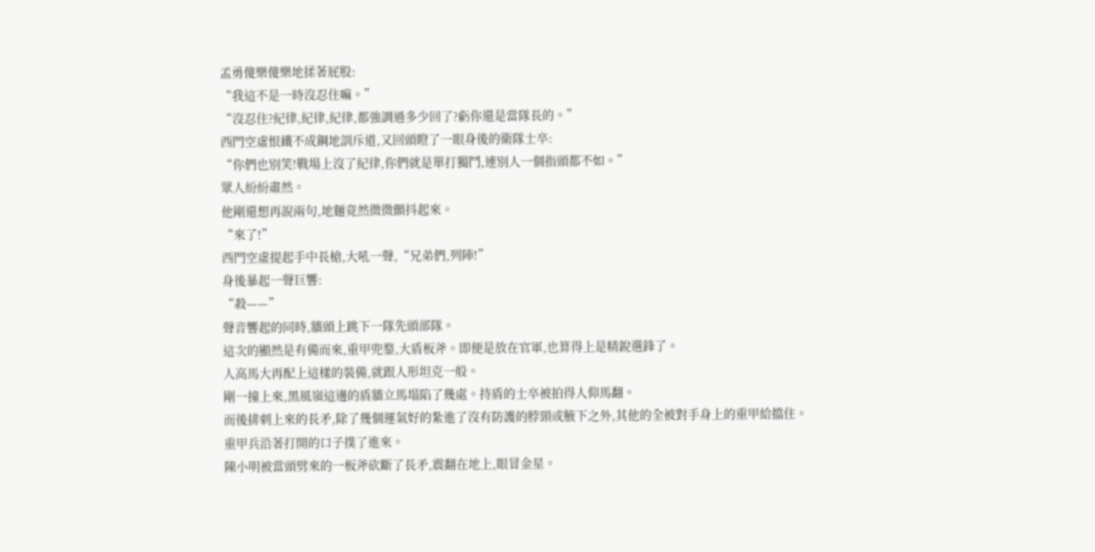孟勇傻樂傻樂地揉著屁股:
“我這不是一時沒忍住嘛。”
“沒忍住?紀律,紀律,紀律,都強調過多少回了?虧你還是當隊長的。”
西門空虛恨鐵不成鋼地訓斥道,又回頭瞪了一眼身後的衛隊士卒:
“你們也別笑!戰場上沒了紀律,你們就是單打獨鬥,連別人一個指頭都不如。”
眾人紛紛肅然。
他剛還想再說兩句,地麵竟然微微顫抖起來。
“來了!”
西門空虛提起手中長槍,大吼一聲,“兄弟們,列陣!”
身後暴起一聲巨響:
“殺——”
聲音響起的同時,牆頭上跳下一隊先頭部隊。
這次的顯然是有備而來,重甲兜鍪,大盾板斧。即便是放在官軍,也算得上是精銳選鋒了。
人高馬大再配上這樣的裝備,就跟人形坦克一般。
剛一撞上來,黑風嶺這邊的盾牆立馬塌陷了幾處。持盾的士卒被拍得人仰馬翻。
而後排刺上來的長矛,除了幾個運氣好的紮進了沒有防護的脖頸或腋下之外,其他的全被對手身上的重甲給擋住。
重甲兵沿著打開的口子撲了進來。
陳小明被當頭劈來的一板斧砍斷了長矛,震翻在地上,眼冒金星。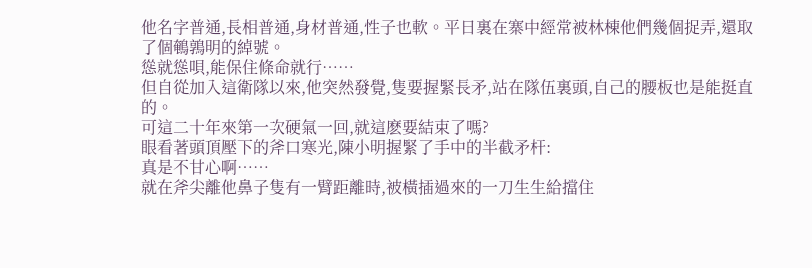他名字普通,長相普通,身材普通,性子也軟。平日裏在寨中經常被林棟他們幾個捉弄,還取了個鵪鶉明的綽號。
慫就慫唄,能保住條命就行……
但自從加入這衛隊以來,他突然發覺,隻要握緊長矛,站在隊伍裏頭,自己的腰板也是能挺直的。
可這二十年來第一次硬氣一回,就這麽要結束了嗎?
眼看著頭頂壓下的斧口寒光,陳小明握緊了手中的半截矛杆:
真是不甘心啊……
就在斧尖離他鼻子隻有一臂距離時,被橫插過來的一刀生生給擋住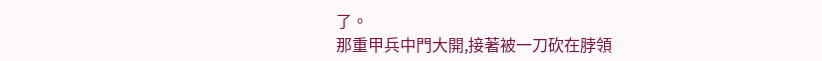了。
那重甲兵中門大開,接著被一刀砍在脖領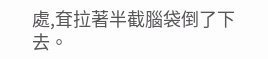處,耷拉著半截腦袋倒了下去。